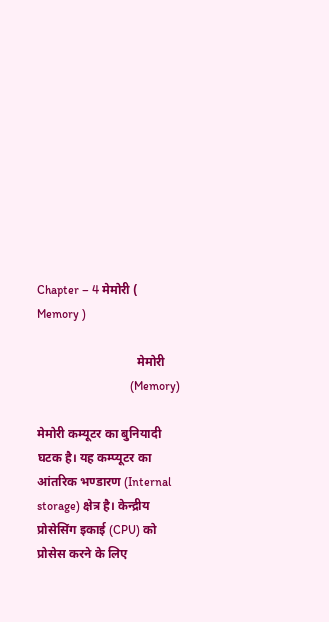Chapter – 4 मेमोरी ( Memory )

                                मेमोरी
                               (Memory)

मेमोरी कम्यूटर का बुनियादी घटक है। यह कम्प्यूटर का आंतरिक भण्डारण (Internal storage) क्षेत्र है। केन्द्रीय प्रोसेसिंग इकाई (CPU) को प्रोसेस करने के लिए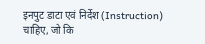इनपुट डाटा एवं निर्देश (Instruction) चाहिए, जो कि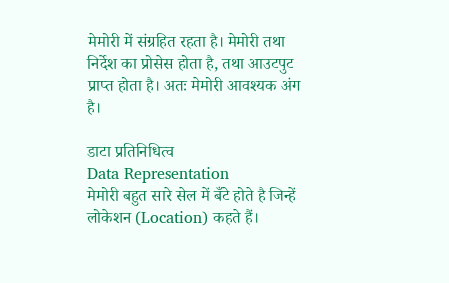मेमोरी में संग्रहित रहता है। मेमोरी तथा निर्देश का प्रोसेस होता है, तथा आउटपुट प्राप्त होता है। अतः मेमोरी आवश्यक अंग है।

डाटा प्रतिनिधित्व
Data Representation
मेमोरी बहुत सारे सेल में बँटे होते है जिन्हें लोकेशन (Location) कहते हैं।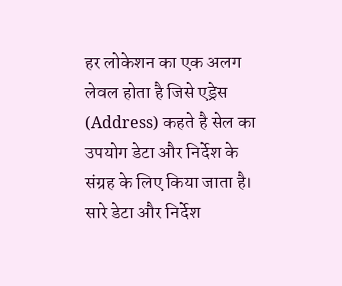हर लोकेशन का एक अलग लेवल होता है जिसे एड्रेस (Address) कहते है सेल का उपयोग डेटा और निर्देश के संग्रह के लिए किया जाता है। सारे डेटा और निर्देश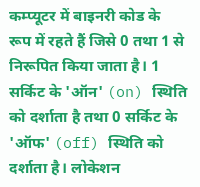कम्प्यूटर में बाइनरी कोड के
रूप में रहते हैं जिसे 0 तथा 1 से निरूपित किया जाता है। 1 सर्किट के 'ऑन' (on) स्थिति को दर्शाता है तथा 0 सर्किट के 'ऑफ' (off) स्थिति को दर्शाता है। लोकेशन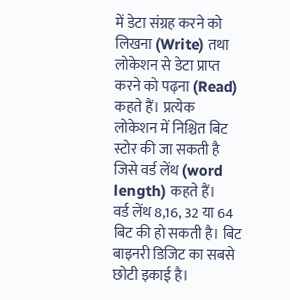में डेटा संग्रह करने को लिखना (Write) तथा लोकेशन से डेटा प्राप्त करने को पढ़ना (Read) कहते हैं। प्रत्येक
लोकेशन में निश्चित बिट स्टोर की जा सकती है जिसे वर्ड लेंथ (word length) कहते हैं।
वर्ड लेंथ 8,16, 32 या 64 बिट की हो सकती है। बिट बाइनरी डिजिट का सबसे छोटी इकाई है।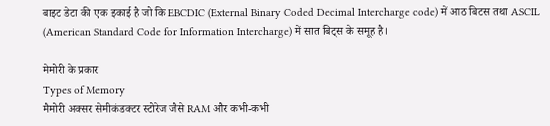बाइट डेटा की एक इकाई है जो कि EBCDIC (External Binary Coded Decimal Intercharge code) में आठ बिटस तथा ASCIL (American Standard Code for Information Intercharge) में सात बिट्स के समूह है।

मेमोरी के प्रकार
Types of Memory
मैमोरी अक्सर सेमीकंडक्टर स्टोरेज जैसे RAM और कभी-कभी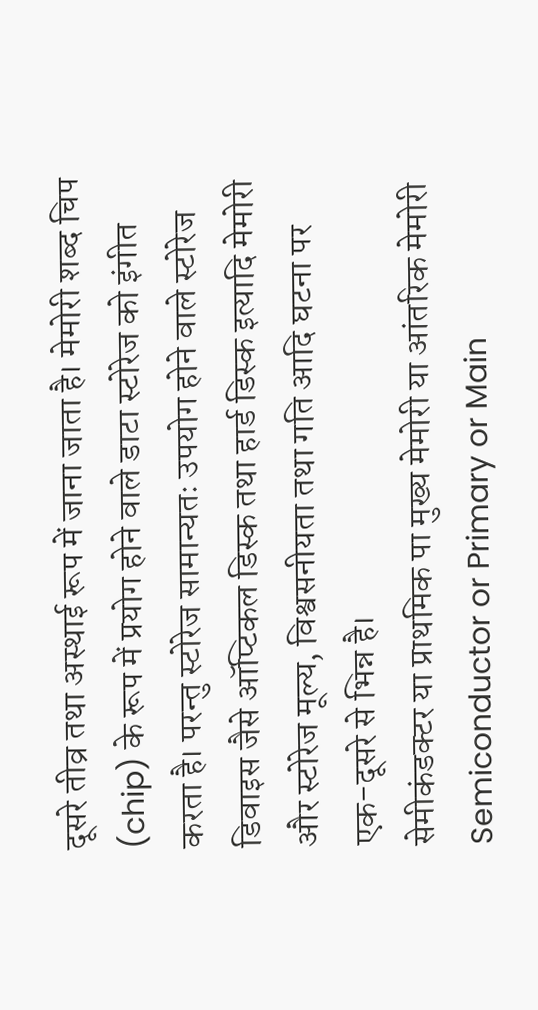दूसरे तीव्र तथा अस्थाई रूप में जाना जाता है। मेमोरी शब्द चिप (chip) के रूप में प्रयोग होने वाले डाटा स्टोरेज को इंगीत करता है। परन्तु स्टोरेज सामान्यतः उपयोग होने वाले स्टोरेज डिवाइस जैसे ऑप्टिकल डिस्क तथा हार्ड डिस्क इत्यादि मेमोरी और स्टोरेज मूल्य, विश्वसनीयता तथा गति आदि घटना पर एक-दूसरे से भिन्न है।
सेमीकंडक्टर या प्राथमिक पा मुख्य मेमोरी या आंतरिक मेमोरी
Semiconductor or Primary or Main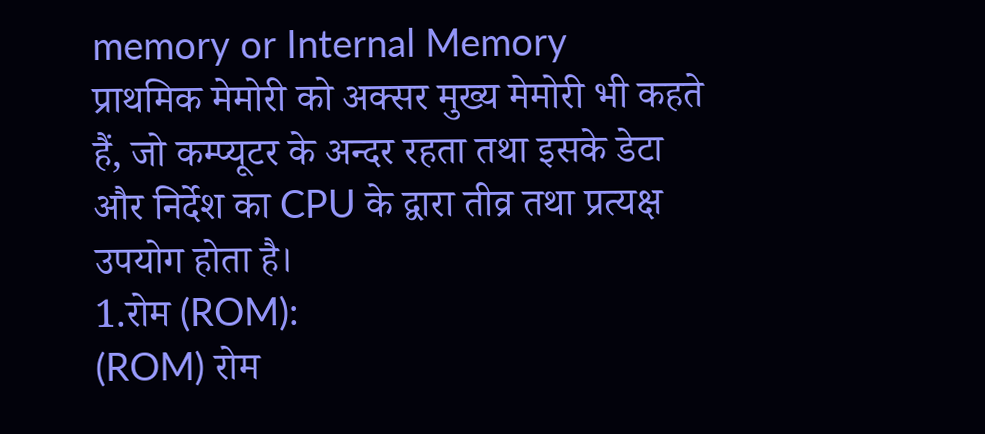memory or Internal Memory
प्राथमिक मेमोरी को अक्सर मुख्य मेमोरी भी कहते हैं, जो कम्प्यूटर के अन्दर रहता तथा इसके डेटा और निर्देश का CPU के द्वारा तीव्र तथा प्रत्यक्ष उपयोग होता है।
1.रोम (ROM):
(ROM) रोम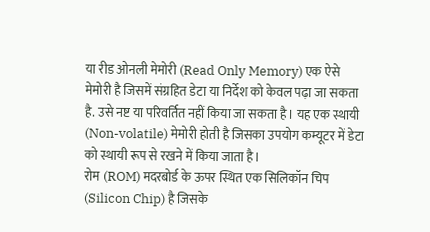या रीड ओनली मेमोरी (Read Only Memory) एक ऐसे मेमोरी है जिसमें संग्रहित डेटा या निर्देश को केवल पढ़ा जा सकता है. उसे नष्ट या परिवर्तित नहीं किया जा सकता है। यह एक स्थायी (Non-volatile) मेमोरी होती है जिसका उपयोग कम्यूटर में डेटा को स्थायी रूप से रखने में किया जाता है।
रोम (ROM) मदरबोर्ड के ऊपर स्थित एक सिलिकॉन चिप (Silicon Chip) है जिसके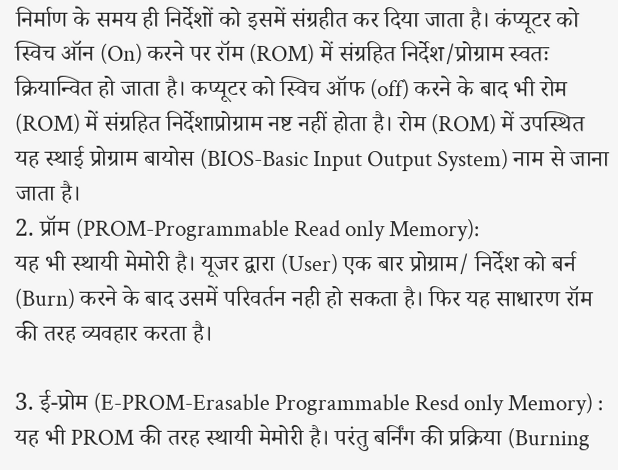निर्माण के समय ही निर्देशों को इसमें संग्रहीत कर दिया जाता है। कंप्यूटर को स्विच ऑन (On) करने पर रॉम (ROM) में संग्रहित निर्देश/प्रोग्राम स्वतः क्रियान्वित हो जाता है। कप्यूटर को स्विच ऑफ (off) करने के बाद भी रोम (ROM) में संग्रहित निर्देशाप्रोग्राम नष्ट नहीं होता है। रोम (ROM) में उपस्थित यह स्थाई प्रोग्राम बायोस (BIOS-Basic Input Output System) नाम से जाना जाता है।
2. प्रॉम (PROM-Programmable Read only Memory):
यह भी स्थायी मेमोरी है। यूजर द्वारा (User) एक बार प्रोग्राम/ निर्देश को बर्न (Burn) करने के बाद उसमें परिवर्तन नही हो सकता है। फिर यह साधारण रॉम की तरह व्यवहार करता है।

3. ई-प्रोम (E-PROM-Erasable Programmable Resd only Memory) :
यह भी PROM की तरह स्थायी मेमोरी है। परंतु बर्निंग की प्रक्रिया (Burning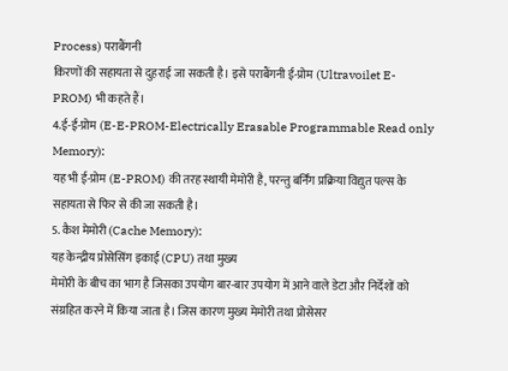Process) पराबैंगनी
किरणों की सहायता से दुहराई जा सकती है। इसे पराबैंगनी ई-प्रोम (Ultravoilet E-PROM) भी कहते हैं।
4.ई-ई-प्रोम (E-E-PROM-Electrically Erasable Programmable Read only Memory):
यह भी ई-प्रोम (E-PROM) की तरह स्थायी मेमोरी है, परन्तु बर्निंग प्रक्रिया विद्युत पल्स के सहायता से फिर से की जा सकती है।
5. कैश मेमोरी (Cache Memory):
यह केन्द्रीय प्रोसेसिंग इकाई (CPU) तथा मुख्य
मेमोरी के बीच का भाग है जिसका उपयोग बार-बार उपयोग में आने वाले डेटा और निर्देशों को संग्रहित करने में किया जाता है। जिस कारण मुख्य मेमोरी तथा प्रोसेसर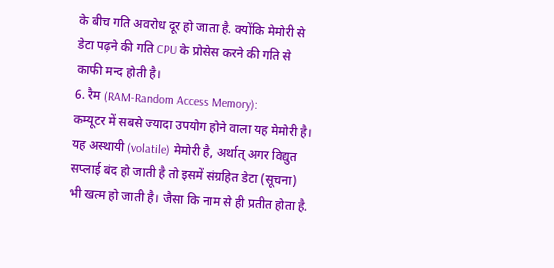के बीच गति अवरोध दूर हो जाता है. क्योंकि मेमोरी से डेटा पढ़ने की गति CPU के प्रोसेस करने की गति से काफी मन्द होती है।
6. रैम (RAM-Random Access Memory):
कम्यूटर में सबसे ज्यादा उपयोग होने वाला यह मेमोरी है। यह अस्थायी (volatile) मेमोरी है, अर्थात् अगर विद्युत सप्लाई बंद हो जाती है तो इसमें संग्रहित डेटा (सूचना) भी खत्म हो जाती है। जैसा कि नाम से ही प्रतीत होता है.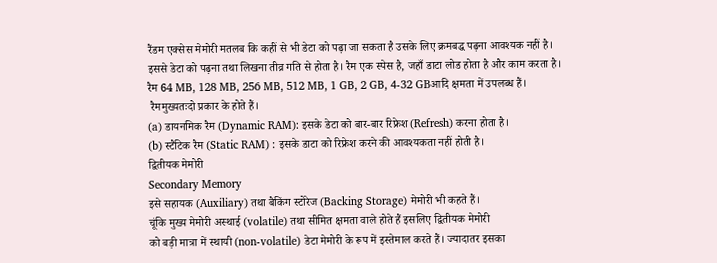रैंडम एक्सेस मेमोरी मतलब कि कहीं से भी डेटा को पढ़ा जा सकता है उसके लिए क्रमबद्ध पढ़ना आवश्यक नहीं है। इससे डेटा को पढ़ना तथा लिखना तीव्र गति से होता है। रैम एक स्पेस है, जहाँ डाटा लोड होता है और काम करता है। रैम 64 MB, 128 MB, 256 MB, 512 MB, 1 GB, 2 GB, 4-32 GBआदि क्षमता में उपलब्ध हैं।
 रैममुख्यतःदो प्रकार के होते हैं।
(a) डायनमिक रैम (Dynamic RAM): इसके डेटा को बार-बार रिफ्रेश (Refresh) करना होता है।
(b) स्टैटिक रैम (Static RAM) : इसके डाटा को रिफ्रेश करने की आवश्यकता नहीं होती है।
द्वितीयक मेमोरी
Secondary Memory
इसे सहायक (Auxiliary) तथा बैकिंग स्टोरेज (Backing Storage) मेमोरी भी कहते हैं।
चूंकि मुख्य मेमोरी अस्थाई (volatile) तथा सीमित क्षमता वाले होते हैं इसलिए द्वितीयक मेमोरी
को बड़ी मात्रा में स्थायी (non-volatile) डेटा मेमोरी के रूप में इस्तेमाल करते हैं। ज्यादातर इसका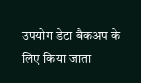उपयोग डेटा बैकअप के लिए किया जाता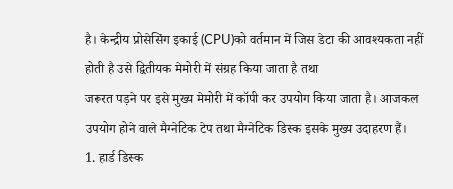है। केन्द्रीय प्रोसेसिंग इकाई (CPU)को वर्तमान में जिस डेटा की आवश्यकता नहीं होती है उसे द्वितीयक मेमोरी में संग्रह किया जाता है तथा
जरूरत पड़ने पर इसे मुख्य मेमोरी में कॉपी कर उपयोग किया जाता है। आजकल उपयोग होने वाले मैग्नेटिक टेप तथा मैग्नेटिक डिस्क इसके मुख्य उदाहरण हैं।
1. हार्ड डिस्क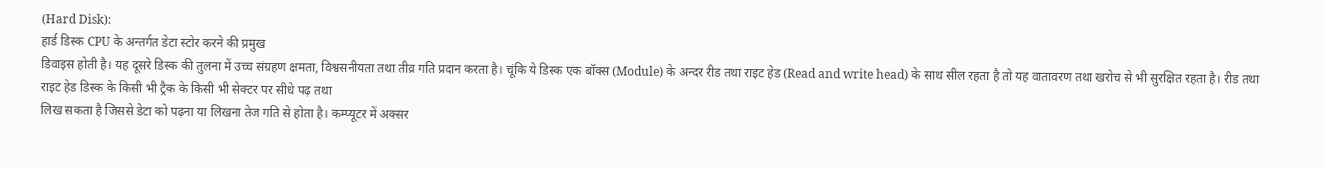(Hard Disk):
हार्ड डिस्क CPU के अन्तर्गत डेटा स्टोर करने की प्रमुख
डिवाइस होती है। यह दूसरे डिस्क की तुलना में उच्च संग्रहण क्षमता, विश्वसनीयता तथा तीव्र गति प्रदान करता है। चूंकि ये डिस्क एक बॉक्स (Module) के अन्दर रीड तथा राइट हेड (Read and write head) के साथ सील रहता है तो यह वातावरण तथा खरोच से भी सुरक्षित रहता है। रीड तथा राइट हेड डिस्क के किसी भी ट्रैक के किसी भी सेक्टर पर सीधे पढ़ तथा
लिख सकता है जिससे डेटा को पढ़ना या लिखना तेज गति से होता है। कम्प्यूटर में अक्सर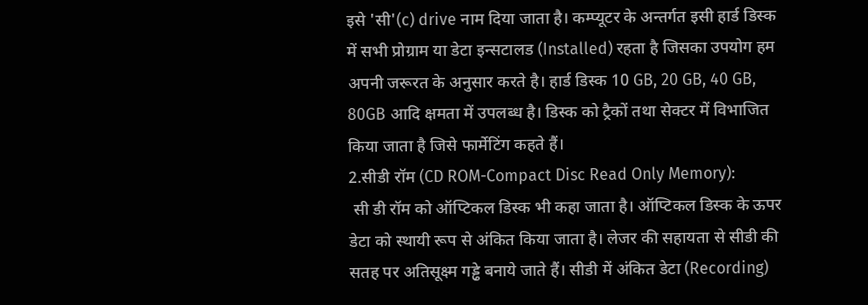इसे 'सी'(c) drive नाम दिया जाता है। कम्प्यूटर के अन्तर्गत इसी हार्ड डिस्क में सभी प्रोग्राम या डेटा इन्सटालड (Installed) रहता है जिसका उपयोग हम अपनी जरूरत के अनुसार करते है। हार्ड डिस्क 10 GB, 20 GB, 40 GB, 80GB आदि क्षमता में उपलब्ध है। डिस्क को ट्रैकों तथा सेक्टर में विभाजित किया जाता है जिसे फार्मेटिंग कहते हैं।
2.सीडी रॉम (CD ROM-Compact Disc Read Only Memory):
 सी डी रॉम को ऑप्टिकल डिस्क भी कहा जाता है। ऑप्टिकल डिस्क के ऊपर डेटा को स्थायी रूप से अंकित किया जाता है। लेजर की सहायता से सीडी की सतह पर अतिसूक्ष्म गड्ढे बनाये जाते हैं। सीडी में अंकित डेटा (Recording)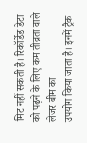मिट नहीं सकती है। रिकॉर्डेड डेटा को पढ़ने के लिए कम तीव्रता वाले लेजर बीम का
उपयोग किया जाता है। इनमें ट्रैक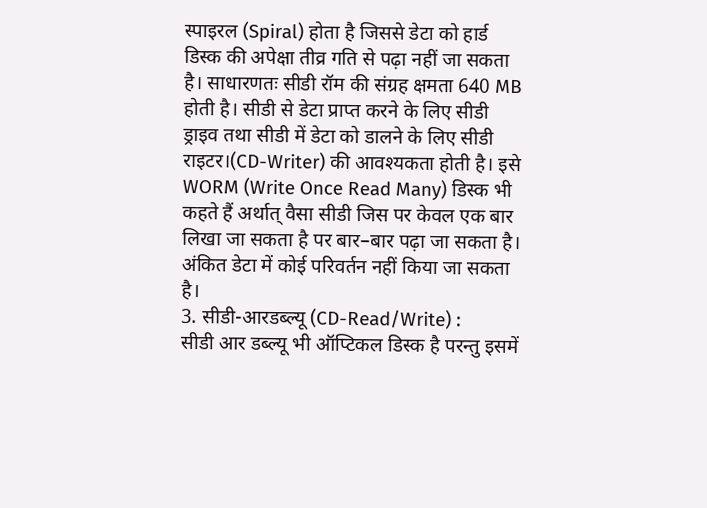स्पाइरल (Spiral) होता है जिससे डेटा को हार्ड डिस्क की अपेक्षा तीव्र गति से पढ़ा नहीं जा सकता है। साधारणतः सीडी रॉम की संग्रह क्षमता 640 MB होती है। सीडी से डेटा प्राप्त करने के लिए सीडी ड्राइव तथा सीडी में डेटा को डालने के लिए सीडी राइटर।(CD-Writer) की आवश्यकता होती है। इसे WORM (Write Once Read Many) डिस्क भी कहते हैं अर्थात् वैसा सीडी जिस पर केवल एक बार लिखा जा सकता है पर बार–बार पढ़ा जा सकता है। अंकित डेटा में कोई परिवर्तन नहीं किया जा सकता है।
3. सीडी-आरडब्ल्यू (CD-Read/Write) :
सीडी आर डब्ल्यू भी ऑप्टिकल डिस्क है परन्तु इसमें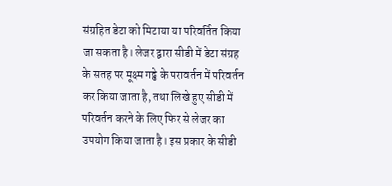संग्रहित डेटा को मिटाया या परिवर्तित किया जा सकता है। लेजर द्वारा सीडी में डेटा संग्रह के सतह पर मूक्ष्म गढ्ढे के परावर्तन में परिवर्तन कर किया जाता है, तथा लिखे हुए सीडी में परिवर्तन करने के लिए फिर से लेजर का उपयोग किया जाता है। इस प्रकार के सीडी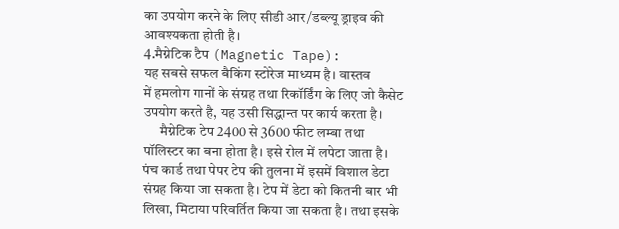का उपयोग करने के लिए सीडी आर/डब्ल्यू ड्राइव की आवश्यकता होती है।
4.मैग्नेटिक टैप (Magnetic Tape):
यह सबसे सफल बैकिंग स्टोरेज माध्यम है। वास्तव
में हमलोग गानों के संग्रह तथा रिकॉर्डिंग के लिए जो कैसेट उपयोग करते है, यह उसी सिद्धान्त पर कार्य करता है।
      मैग्नेटिक टेप 2400 से 3600 फीट लम्बा तथा पॉलिस्टर का बना होता है। इसे रोल में लपेटा जाता है। पंच कार्ड तथा पेपर टेप की तुलना में इसमें विशाल डेटा संग्रह किया जा सकता है। टेप में डेटा को कितनी बार भी लिखा, मिटाया परिवर्तित किया जा सकता है। तथा इसके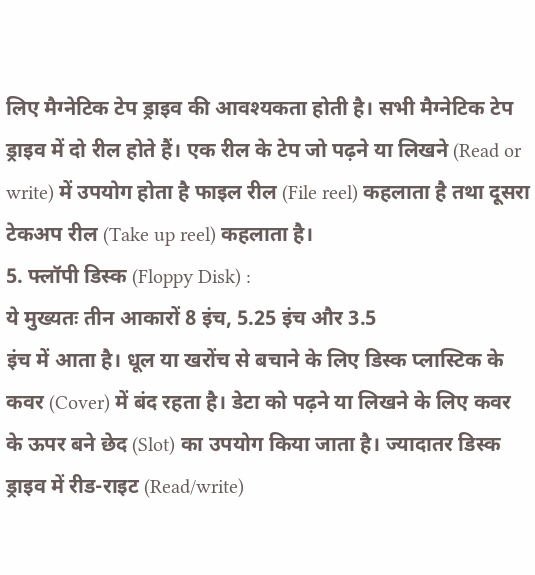लिए मैग्नेटिक टेप ड्राइव की आवश्यकता होती है। सभी मैग्नेटिक टेप ड्राइव में दो रील होते हैं। एक रील के टेप जो पढ़ने या लिखने (Read or write) में उपयोग होता है फाइल रील (File reel) कहलाता है तथा दूसरा टेकअप रील (Take up reel) कहलाता है।
5. फ्लॉपी डिस्क (Floppy Disk) :
ये मुख्यतः तीन आकारों 8 इंच, 5.25 इंच और 3.5
इंच में आता है। धूल या खरोंच से बचाने के लिए डिस्क प्लास्टिक के कवर (Cover) में बंद रहता है। डेटा को पढ़ने या लिखने के लिए कवर के ऊपर बने छेद (Slot) का उपयोग किया जाता है। ज्यादातर डिस्क ड्राइव में रीड-राइट (Read/write)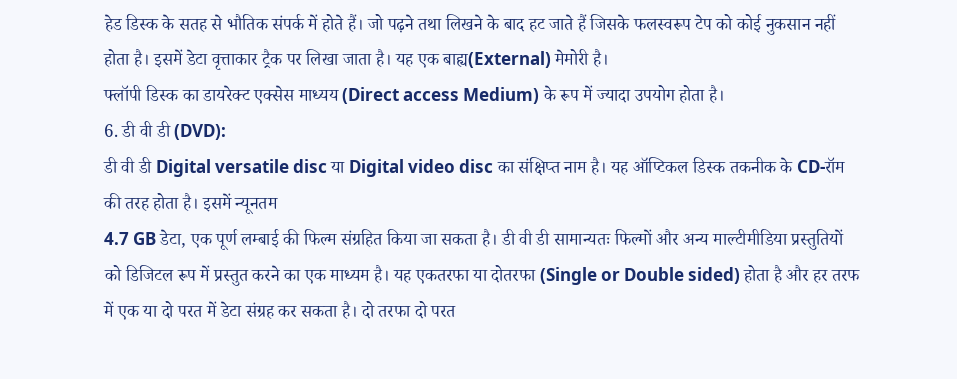हेड डिस्क के सतह से भौतिक संपर्क में होते हैं। जो पढ़ने तथा लिखने के बाद हट जाते हैं जिसके फलस्वरूप टेप को कोई नुकसान नहीं होता है। इसमें डेटा वृत्ताकार ट्रैक पर लिखा जाता है। यह एक बाह्य(External) मेमोरी है।
फ्लॉपी डिस्क का डायरेक्ट एक्सेस माध्यय (Direct access Medium) के रूप में ज्यादा उपयोग होता है।
6. डी वी डी (DVD):
डी वी डी Digital versatile disc या Digital video disc का संक्षिप्त नाम है। यह ऑप्टिकल डिस्क तकनीक के CD-रॉम की तरह होता है। इसमें न्यूनतम
4.7 GB डेटा, एक पूर्ण लम्बाई की फिल्म संग्रहित किया जा सकता है। डी वी डी सामान्यतः फिल्मों और अन्य माल्टीमीडिया प्रस्तुतियों को डिजिटल रूप में प्रस्तुत करने का एक माध्यम है। यह एकतरफा या दोतरफा (Single or Double sided) होता है और हर तरफ में एक या दो परत में डेटा संग्रह कर सकता है। दो तरफा दो परत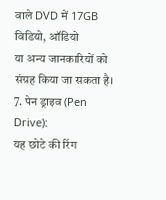वाले DVD में 17GB विडियो, ऑडियो
या अन्य जानकारियों को संग्रह किया जा सकता है।
7. पेन ड्राइव (Pen Drive):
यह छोटे की रिंग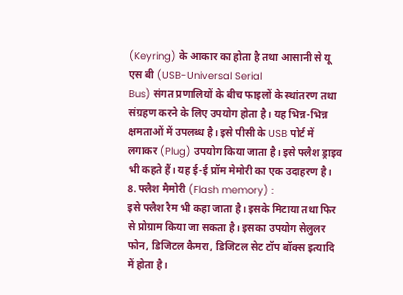(Keyring) के आकार का होता है तथा आसानी से यू एस बी (USB-Universal Serial
Bus) संगत प्रणालियों के बीच फाइलों के स्थांतरण तथा संग्रहण करने के लिए उपयोग होता है। यह भिन्न-भिन्न क्षमताओं में उपलब्ध है। इसे पीसी के USB पोर्ट में लगाकर (Plug) उपयोग किया जाता है। इसे फ्लैश ड्राइव भी कहते हैं। यह ई-ई प्रॉम मेमोरी का एक उदाहरण है।
8. फ्लैश मैमोरी (Flash memory) :
इसे फ्लैश रैम भी कहा जाता है। इसके मिटाया तथा फिर से प्रोग्राम किया जा सकता है। इसका उपयोग सेलुलर फोन, डिजिटल कैमरा, डिजिटल सेट टॉप बॉक्स इत्यादि में होता है।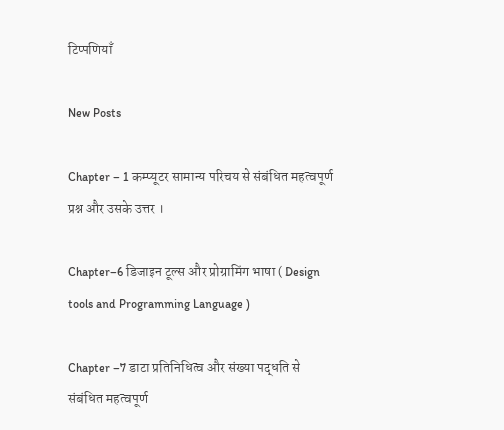टिप्पणियाँ

New Posts

Chapter – 1 कम्प्यूटर सामान्य परिचय से संबंधित महत्वपूर्ण प्रश्न और उसके उत्तर ।

Chapter–6 डिजाइन टूल्स और प्रोग्रामिंग भाषा ( Design tools and Programming Language )

Chapter –7 डाटा प्रतिनिधित्व और संख्या पद्धति से संबंधित महत्वपूर्ण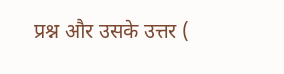प्रश्न और उसके उत्तर (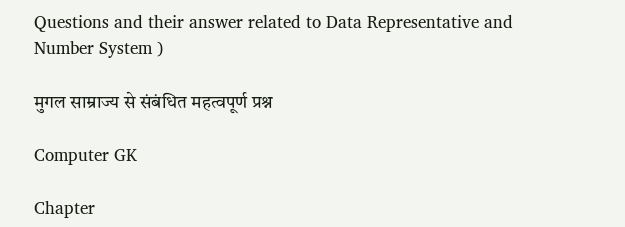Questions and their answer related to Data Representative and Number System )

मुगल साम्राज्य से संबंधित महत्वपूर्ण प्रश्न

Computer GK

Chapter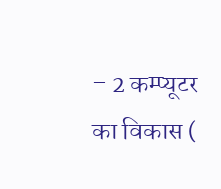– 2 कम्प्यूटर का विकास (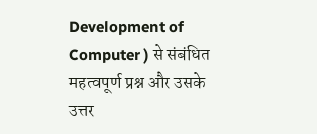Development of Computer ) से संबंधित महत्वपूर्ण प्रश्न और उसके उत्तर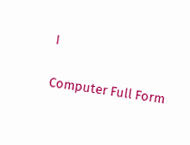।

Computer Full Form